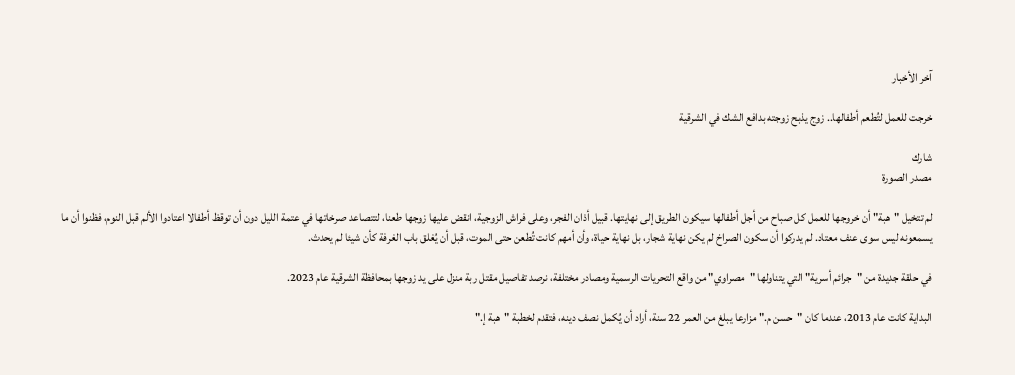آخر الأخبار

خرجت للعمل لتُطعم أطفالها.. زوج يذبح زوجته بدافع الشك في الشرقية

شارك
مصدر الصورة

لم تتخيل "هبة" أن خروجها للعمل كل صباح من أجل أطفالها سيكون الطريق إلى نهايتها. قبيل أذان الفجر، وعلى فراش الزوجية، انقض عليها زوجها طعنا، لتتصاعد صرخاتها في عتمة الليل دون أن توقظ أطفالا اعتادوا الألم قبل النوم، فظنوا أن ما يسمعونه ليس سوى عنف معتاد. لم يدركوا أن سكون الصراخ لم يكن نهاية شجار، بل نهاية حياة، وأن أمهم كانت تُطعن حتى الموت، قبل أن يُغلق باب الغرفة كأن شيئا لم يحدث.

في حلقة جديدة من "جرائم أسرية" التي يتناولها "مصراوي" من واقع التحريات الرسمية ومصادر مختلفة، نرصد تفاصيل مقتل ربة منزل على يد زوجها بمحافظة الشرقية عام 2023.

البداية كانت عام 2013، عندما كان "حسن م." مزارعا يبلغ من العمر 22 سنة، أراد أن يُكمل نصف دينه، فتقدم لخطبة "هبة إ."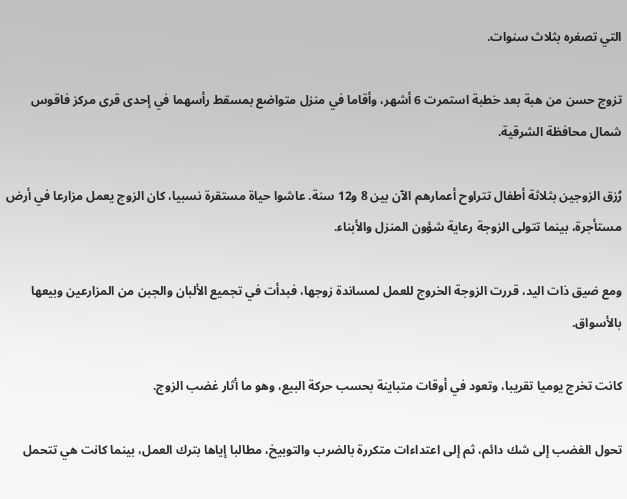التي تصغره بثلاث سنوات.

تزوج حسن من هبة بعد خطبة استمرت 6 أشهر، وأقاما في منزل متواضع بمسقط رأسهما في إحدى قرى مركز فاقوس شمال محافظة الشرقية.

رُزق الزوجين بثلاثة أطفال تتراوح أعمارهم الآن بين 8 و12 سنة. عاشوا حياة مستقرة نسبيا، كان الزوج يعمل مزارعا في أرض مستأجرة، بينما تتولى الزوجة رعاية شؤون المنزل والأبناء.

ومع ضيق ذات اليد، قررت الزوجة الخروج للعمل لمساندة زوجها، فبدأت في تجميع الألبان والجبن من المزارعين وبيعها بالأسواق.

كانت تخرج يوميا تقريبا، وتعود في أوقات متباينة بحسب حركة البيع، وهو ما أثار غضب الزوج.

تحول الغضب إلى شك دائم، ثم إلى اعتداءات متكررة بالضرب والتوبيخ، مطالبا إياها بترك العمل، بينما كانت هي تتحمل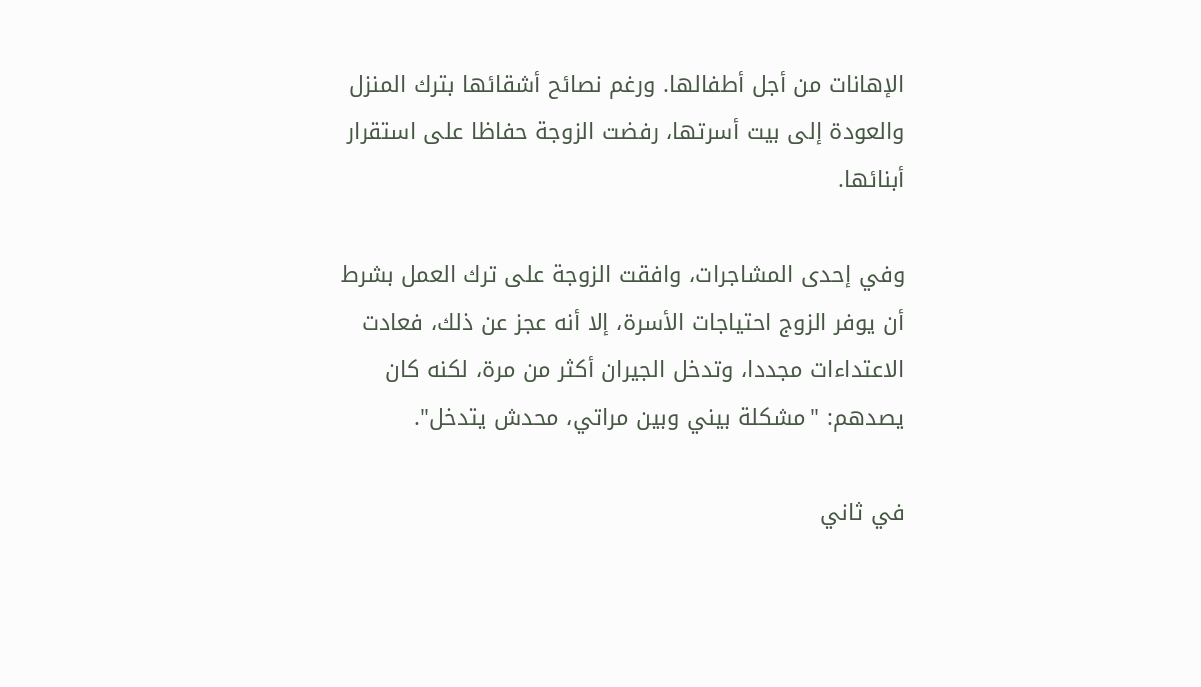الإهانات من أجل أطفالها. ورغم نصائح أشقائها بترك المنزل والعودة إلى بيت أسرتها، رفضت الزوجة حفاظا على استقرار أبنائها.

وفي إحدى المشاجرات، وافقت الزوجة على ترك العمل بشرط أن يوفر الزوج احتياجات الأسرة، إلا أنه عجز عن ذلك، فعادت الاعتداءات مجددا، وتدخل الجيران أكثر من مرة، لكنه كان يصدهم: "مشكلة بيني وبين مراتي، محدش يتدخل".

في ثاني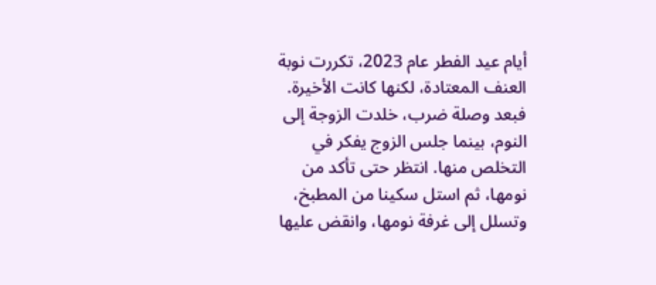أيام عيد الفطر عام 2023، تكررت نوبة العنف المعتادة، لكنها كانت الأخيرة. فبعد وصلة ضرب، خلدت الزوجة إلى النوم، بينما جلس الزوج يفكر في التخلص منها. انتظر حتى تأكد من نومها، ثم استل سكينا من المطبخ، وتسلل إلى غرفة نومها، وانقض عليها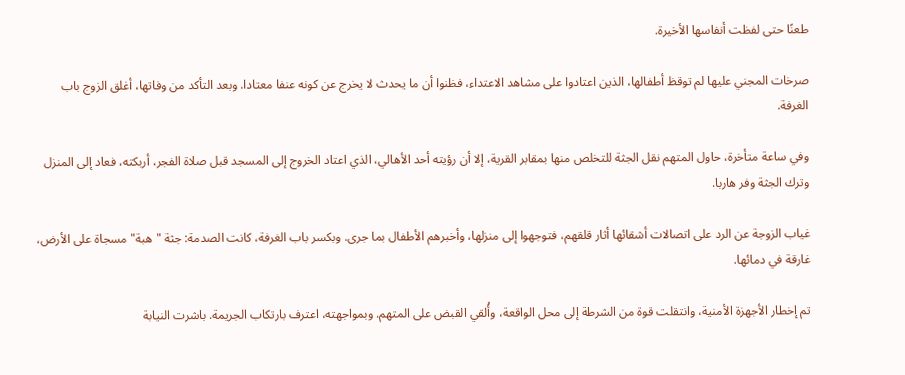طعنًا حتى لفظت أنفاسها الأخيرة.

صرخات المجني عليها لم توقظ أطفالها، الذين اعتادوا على مشاهد الاعتداء، فظنوا أن ما يحدث لا يخرج عن كونه عنفا معتادا. وبعد التأكد من وفاتها، أغلق الزوج باب الغرفة.

وفي ساعة متأخرة، حاول المتهم نقل الجثة للتخلص منها بمقابر القرية، إلا أن رؤيته أحد الأهالي، الذي اعتاد الخروج إلى المسجد قبل صلاة الفجر، أربكته، فعاد إلى المنزل وترك الجثة وفر هاربا.

غياب الزوجة عن الرد على اتصالات أشقائها أثار قلقهم، فتوجهوا إلى منزلها، وأخبرهم الأطفال بما جرى. وبكسر باب الغرفة، كانت الصدمة: جثة "هبة" مسجاة على الأرض، غارقة في دمائها.

تم إخطار الأجهزة الأمنية، وانتقلت قوة من الشرطة إلى محل الواقعة، وأُلقي القبض على المتهم. وبمواجهته، اعترف بارتكاب الجريمة. باشرت النيابة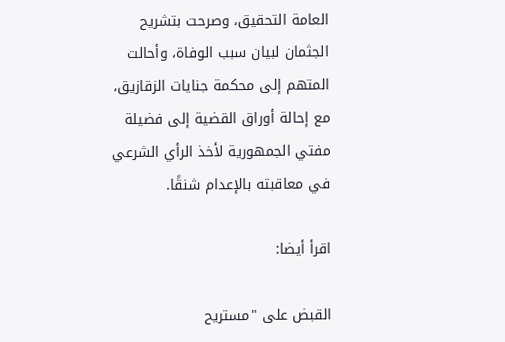العامة التحقيق، وصرحت بتشريح الجثمان لبيان سبب الوفاة، وأحالت المتهم إلى محكمة جنايات الزقازيق، مع إحالة أوراق القضية إلى فضيلة مفتي الجمهورية لأخذ الرأي الشرعي في معاقبته بالإعدام شنقًا.

اقرأ أيضا:

القبض على "مستريح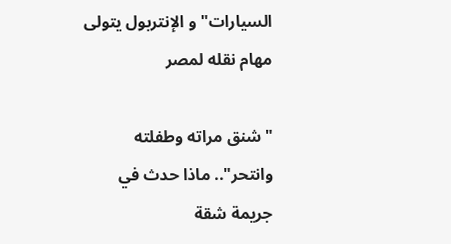السيارات" و الإنتربول يتولى مهام نقله لمصر

"شنق مراته وطفلته وانتحر".. ماذا حدث في جريمة شقة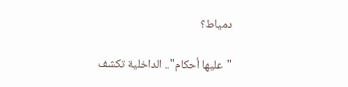دمياط؟

"عليها أحكام".. الداخلية تكشف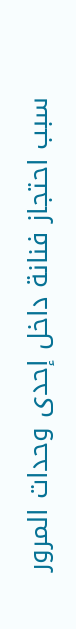سبب احتجاز فنانة داخل إحدى وحدات المرور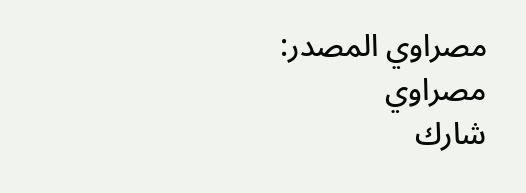مصراوي المصدر: مصراوي
شارك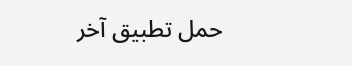حمل تطبيق آخر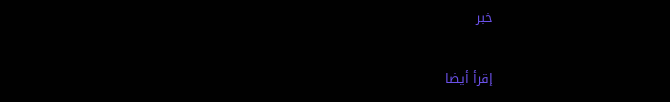خبر

إقرأ أيضا